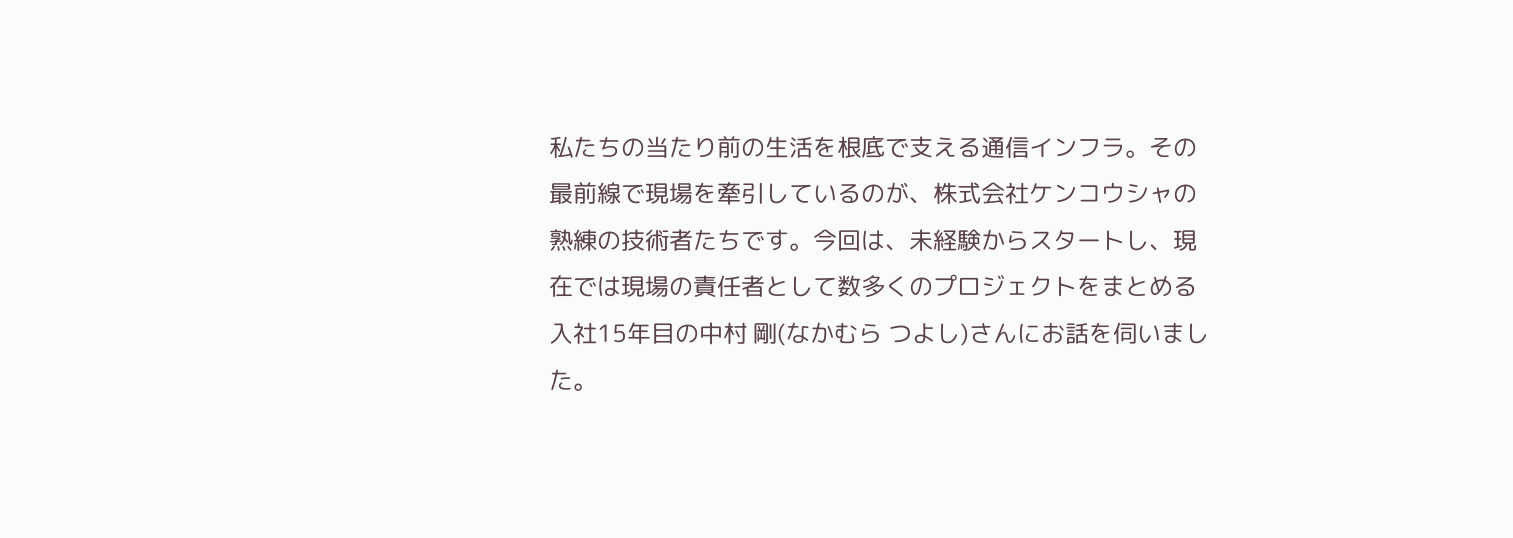私たちの当たり前の生活を根底で支える通信インフラ。その最前線で現場を牽引しているのが、株式会社ケンコウシャの熟練の技術者たちです。今回は、未経験からスタートし、現在では現場の責任者として数多くのプロジェクトをまとめる入社15年目の中村 剛(なかむら つよし)さんにお話を伺いました。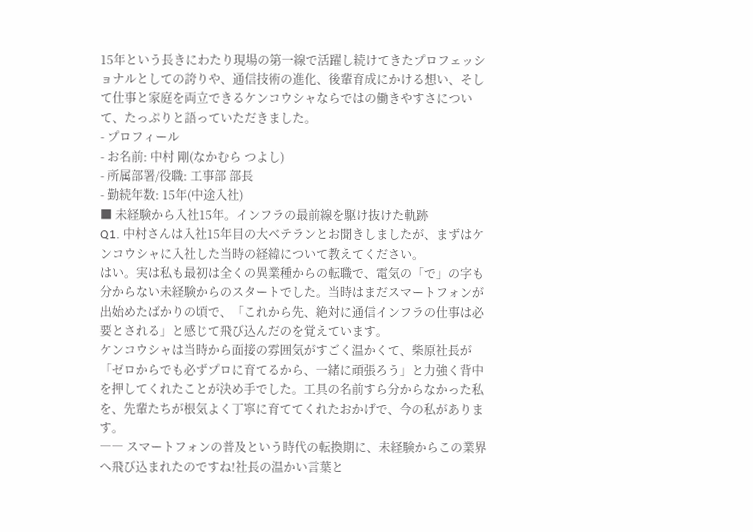15年という長きにわたり現場の第一線で活躍し続けてきたプロフェッショナルとしての誇りや、通信技術の進化、後輩育成にかける想い、そして仕事と家庭を両立できるケンコウシャならではの働きやすさについて、たっぷりと語っていただきました。
- プロフィール
- お名前: 中村 剛(なかむら つよし)
- 所属部署/役職: 工事部 部長
- 勤続年数: 15年(中途入社)
■ 未経験から入社15年。インフラの最前線を駆け抜けた軌跡
Q1. 中村さんは入社15年目の大ベテランとお聞きしましたが、まずはケンコウシャに入社した当時の経緯について教えてください。
はい。実は私も最初は全くの異業種からの転職で、電気の「で」の字も分からない未経験からのスタートでした。当時はまだスマートフォンが出始めたばかりの頃で、「これから先、絶対に通信インフラの仕事は必要とされる」と感じて飛び込んだのを覚えています。
ケンコウシャは当時から面接の雰囲気がすごく温かくて、柴原社長が「ゼロからでも必ずプロに育てるから、一緒に頑張ろう」と力強く背中を押してくれたことが決め手でした。工具の名前すら分からなかった私を、先輩たちが根気よく丁寧に育ててくれたおかげで、今の私があります。
―― スマートフォンの普及という時代の転換期に、未経験からこの業界へ飛び込まれたのですね!社長の温かい言葉と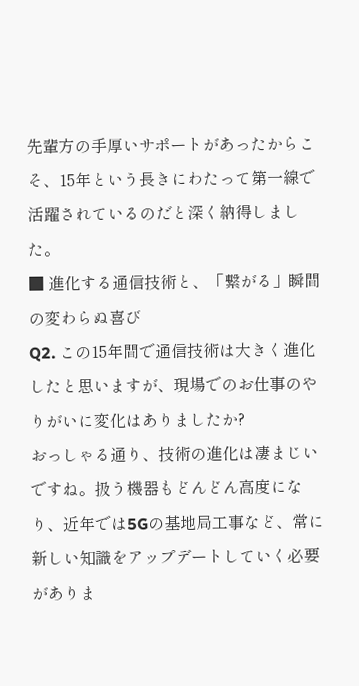先輩方の手厚いサポートがあったからこそ、15年という長きにわたって第一線で活躍されているのだと深く納得しました。
■ 進化する通信技術と、「繋がる」瞬間の変わらぬ喜び
Q2. この15年間で通信技術は大きく進化したと思いますが、現場でのお仕事のやりがいに変化はありましたか?
おっしゃる通り、技術の進化は凄まじいですね。扱う機器もどんどん高度になり、近年では5Gの基地局工事など、常に新しい知識をアップデートしていく必要がありま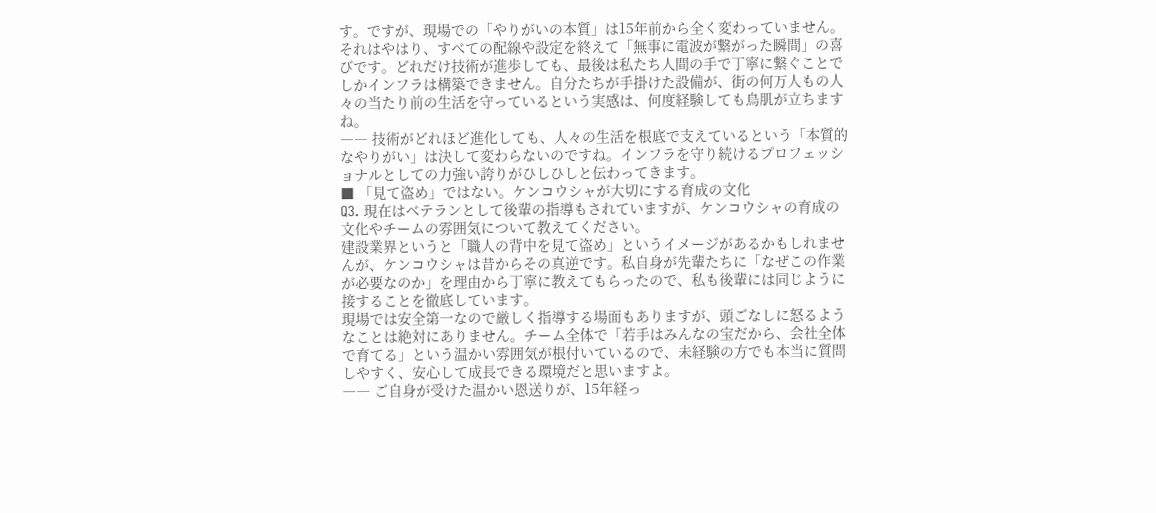す。ですが、現場での「やりがいの本質」は15年前から全く変わっていません。
それはやはり、すべての配線や設定を終えて「無事に電波が繋がった瞬間」の喜びです。どれだけ技術が進歩しても、最後は私たち人間の手で丁寧に繋ぐことでしかインフラは構築できません。自分たちが手掛けた設備が、街の何万人もの人々の当たり前の生活を守っているという実感は、何度経験しても鳥肌が立ちますね。
―― 技術がどれほど進化しても、人々の生活を根底で支えているという「本質的なやりがい」は決して変わらないのですね。インフラを守り続けるプロフェッショナルとしての力強い誇りがひしひしと伝わってきます。
■ 「見て盗め」ではない。ケンコウシャが大切にする育成の文化
Q3. 現在はベテランとして後輩の指導もされていますが、ケンコウシャの育成の文化やチームの雰囲気について教えてください。
建設業界というと「職人の背中を見て盗め」というイメージがあるかもしれませんが、ケンコウシャは昔からその真逆です。私自身が先輩たちに「なぜこの作業が必要なのか」を理由から丁寧に教えてもらったので、私も後輩には同じように接することを徹底しています。
現場では安全第一なので厳しく指導する場面もありますが、頭ごなしに怒るようなことは絶対にありません。チーム全体で「若手はみんなの宝だから、会社全体で育てる」という温かい雰囲気が根付いているので、未経験の方でも本当に質問しやすく、安心して成長できる環境だと思いますよ。
―― ご自身が受けた温かい恩送りが、15年経っ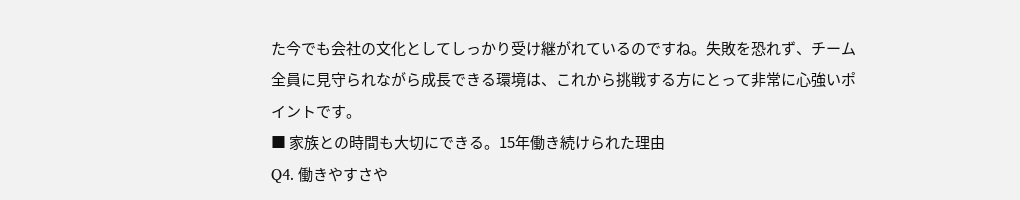た今でも会社の文化としてしっかり受け継がれているのですね。失敗を恐れず、チーム全員に見守られながら成長できる環境は、これから挑戦する方にとって非常に心強いポイントです。
■ 家族との時間も大切にできる。15年働き続けられた理由
Q4. 働きやすさや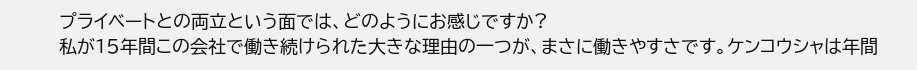プライベートとの両立という面では、どのようにお感じですか?
私が15年間この会社で働き続けられた大きな理由の一つが、まさに働きやすさです。ケンコウシャは年間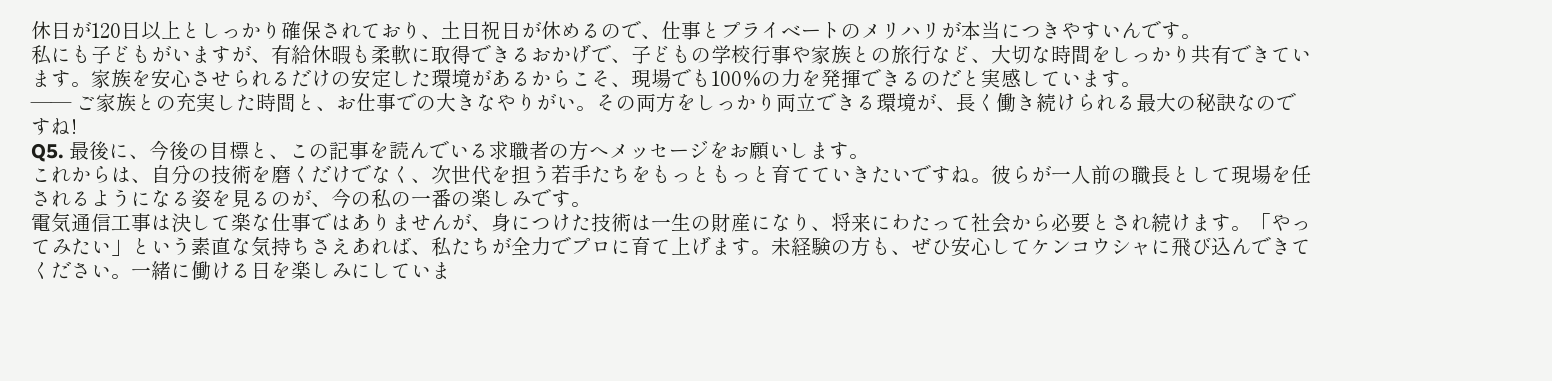休日が120日以上としっかり確保されており、土日祝日が休めるので、仕事とプライベートのメリハリが本当につきやすいんです。
私にも子どもがいますが、有給休暇も柔軟に取得できるおかげで、子どもの学校行事や家族との旅行など、大切な時間をしっかり共有できています。家族を安心させられるだけの安定した環境があるからこそ、現場でも100%の力を発揮できるのだと実感しています。
―― ご家族との充実した時間と、お仕事での大きなやりがい。その両方をしっかり両立できる環境が、長く働き続けられる最大の秘訣なのですね!
Q5. 最後に、今後の目標と、この記事を読んでいる求職者の方へメッセージをお願いします。
これからは、自分の技術を磨くだけでなく、次世代を担う若手たちをもっともっと育てていきたいですね。彼らが一人前の職長として現場を任されるようになる姿を見るのが、今の私の一番の楽しみです。
電気通信工事は決して楽な仕事ではありませんが、身につけた技術は一生の財産になり、将来にわたって社会から必要とされ続けます。「やってみたい」という素直な気持ちさえあれば、私たちが全力でプロに育て上げます。未経験の方も、ぜひ安心してケンコウシャに飛び込んできてください。一緒に働ける日を楽しみにしていま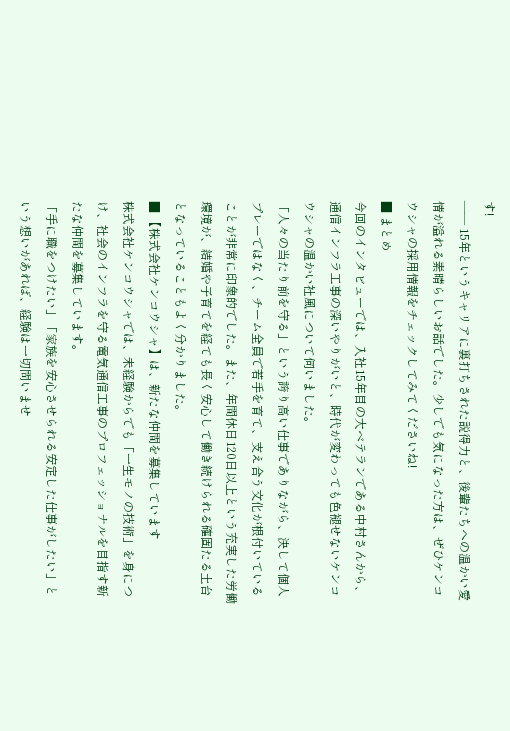す!
―― 15年というキャリアに裏打ちされた説得力と、後輩たちへの温かい愛情が溢れる素晴らしいお話でした。少しでも気になった方は、ぜひケンコウシャの採用情報をチェックしてみてくださいね!
■ まとめ
今回のインタビューでは、入社15年目の大ベテランである中村さんから、通信インフラ工事の深いやりがいと、時代が変わっても色褪せないケンコウシャの温かい社風について伺いました。
「人々の当たり前を守る」という誇り高い仕事でありながら、決して個人プレーではなく、チーム全員で若手を育て、支え合う文化が根付いていることが非常に印象的でした。また、年間休日120日以上という充実した労働環境が、結婚や子育てを経ても長く安心して働き続けられる確固たる土台となっていることもよく分かりました。
■ 【株式会社ケンコウシャ】は、新たな仲間を募集しています
株式会社ケンコウシャでは、未経験からでも「一生モノの技術」を身につけ、社会のインフラを守る電気通信工事のプロフェッショナルを目指す新たな仲間を募集しています。
「手に職をつけたい」「家族を安心させられる安定した仕事がしたい」という想いがあれば、経験は一切問いませ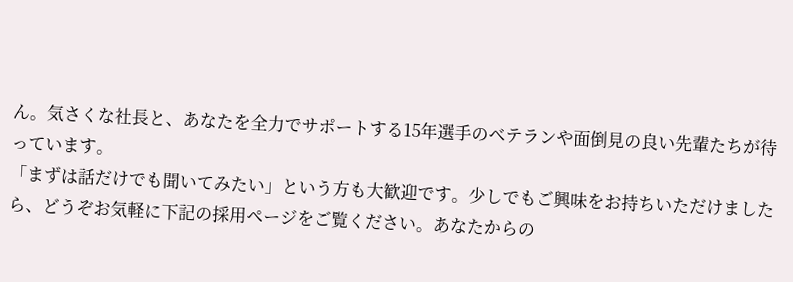ん。気さくな社長と、あなたを全力でサポートする15年選手のベテランや面倒見の良い先輩たちが待っています。
「まずは話だけでも聞いてみたい」という方も大歓迎です。少しでもご興味をお持ちいただけましたら、どうぞお気軽に下記の採用ページをご覧ください。あなたからの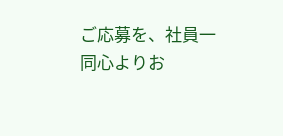ご応募を、社員一同心よりお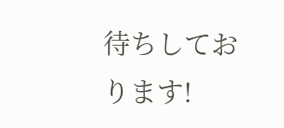待ちしております!